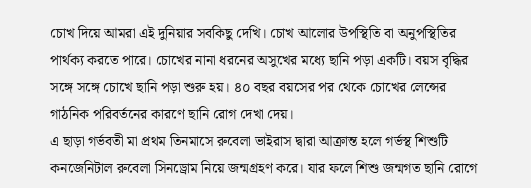চোখ দিয়ে আমরা এই দুনিয়ার সবকিছু দেখি। চোখ আলোর উপস্থিতি বা অনুপস্থিতির পার্থক্য করতে পারে। চোখের নানা ধরনের অসুখের মধ্যে ছানি পড়া একটি। বয়স বৃদ্ধির সঙ্গে সঙ্গে চোখে ছানি পড়া শুরু হয়। ৪০ বছর বয়সের পর থেকে চোখের লেন্সের গাঠনিক পরিবর্তনের কারণে ছানি রোগ দেখা দেয়।
এ ছাড়া গর্ভবতী মা প্রথম তিনমাসে রুবেলা ভাইরাস দ্বারা আক্রান্ত হলে গর্ভস্থ শিশুটি কনজেনিটাল রুবেলা সিনড্রোম নিয়ে জন্মগ্রহণ করে। যার ফলে শিশু জন্মগত ছানি রোগে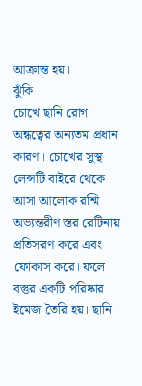আক্রান্ত হয়।
ঝুঁকি
চোখে ছানি রোগ অন্ধত্বের অন্যতম প্রধান কারণ। চোখের সুস্থ লেন্সটি বাইরে থেকে আসা আলোক রশ্মি অভ্যন্তরীণ স্তর রেটিনায় প্রতিসরণ করে এবং ফোকাস করে। ফলে বস্তুর একটি পরিষ্কার ইমেজ তৈরি হয়। ছানি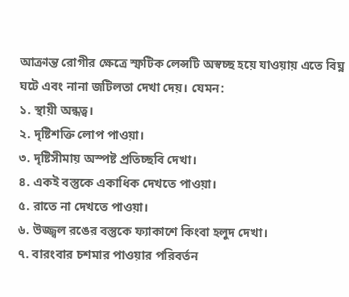আক্রান্ত রোগীর ক্ষেত্রে স্ফটিক লেন্সটি অস্বচ্ছ হয়ে যাওয়ায় এতে বিঘ্ন ঘটে এবং নানা জটিলতা দেখা দেয়। যেমন:
১. স্থায়ী অন্ধত্ব।
২. দৃষ্টিশক্তি লোপ পাওয়া।
৩. দৃষ্টিসীমায় অস্পষ্ট প্রতিচ্ছবি দেখা।
৪. একই বস্তুকে একাধিক দেখতে পাওয়া।
৫. রাতে না দেখতে পাওয়া।
৬. উজ্জ্বল রঙের বস্তুকে ফ্যাকাশে কিংবা হলুদ দেখা।
৭. বারংবার চশমার পাওয়ার পরিবর্তন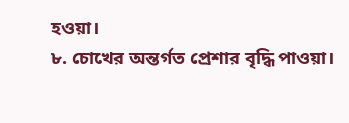হওয়া।
৮. চোখের অন্তর্গত প্রেশার বৃদ্ধি পাওয়া।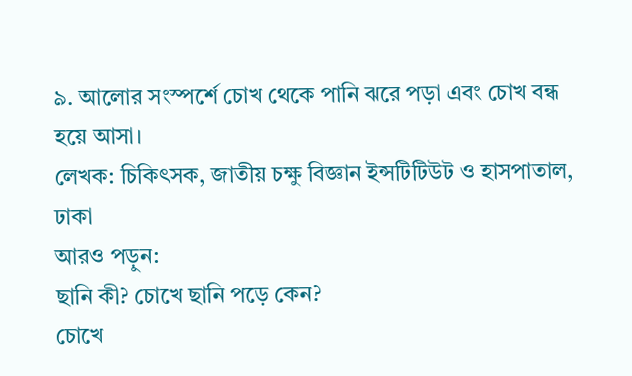৯. আলোর সংস্পর্শে চোখ থেকে পানি ঝরে পড়া এবং চোখ বন্ধ হয়ে আসা।
লেখক: চিকিৎসক, জাতীয় চক্ষু বিজ্ঞান ইন্সটিটিউট ও হাসপাতাল, ঢাকা
আরও পড়ুন:
ছানি কী? চোখে ছানি পড়ে কেন?
চোখে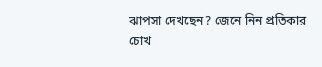ঝাপসা দেখছেন? জেনে নিন প্রতিকার
চোখ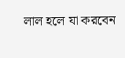লাল হলে যা করবেন